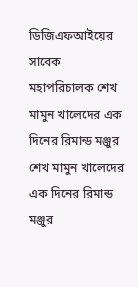ডিজিএফআইয়ের সাবেক মহাপরিচালক শেখ মামুন খালেদের এক দিনের রিমান্ড মঞ্জুর
শেখ মামুন খালেদের এক দিনের রিমান্ড মঞ্জুর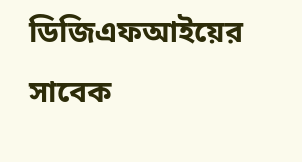ডিজিএফআইয়ের সাবেক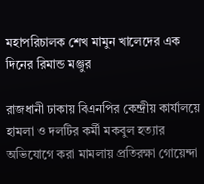মহাপরিচালক শেখ মামুন খালেদের এক দিনের রিমান্ড মঞ্জুর

রাজধানী ঢাকায় বিএনপির কেন্দ্রীয় কার্যালয়ে হামলা ও দলটির কর্মী মকবুল হত্যার অভিযোগে করা মামলায় প্রতিরক্ষা গোয়েন্দা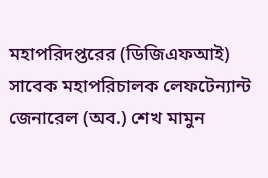মহাপরিদপ্তরের (ডিজিএফআই) সাবেক মহাপরিচালক লেফটেন্যান্ট জেনারেল (অব.) শেখ মামুন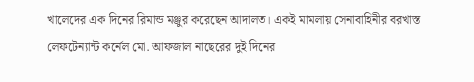খালেদের এক দিনের রিমান্ড মঞ্জুর করেছেন আদালত। একই মামলায় সেনাবাহিনীর বরখাস্ত লেফটেন্যান্ট কর্নেল মো. আফজাল নাছেরের দুই দিনের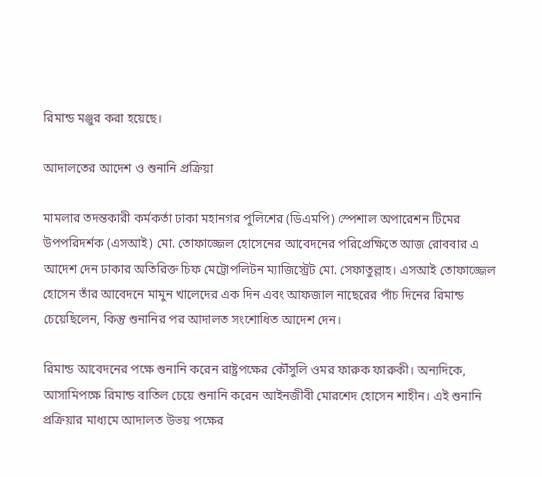রিমান্ড মঞ্জুর করা হয়েছে।

আদালতের আদেশ ও শুনানি প্রক্রিয়া

মামলার তদন্তকারী কর্মকর্তা ঢাকা মহানগর পুলিশের (ডিএমপি) স্পেশাল অপারেশন টিমের উপপরিদর্শক (এসআই) মো. তোফাজ্জেল হোসেনের আবেদনের পরিপ্রেক্ষিতে আজ রোববার এ আদেশ দেন ঢাকার অতিরিক্ত চিফ মেট্রোপলিটন ম্যাজিস্ট্রেট মো. সেফাতুল্লাহ। এসআই তোফাজ্জেল হোসেন তাঁর আবেদনে মামুন খালেদের এক দিন এবং আফজাল নাছেরের পাঁচ দিনের রিমান্ড চেয়েছিলেন, কিন্তু শুনানির পর আদালত সংশোধিত আদেশ দেন।

রিমান্ড আবেদনের পক্ষে শুনানি করেন রাষ্ট্রপক্ষের কৌঁসুলি ওমর ফারুক ফারুকী। অন্যদিকে, আসামিপক্ষে রিমান্ড বাতিল চেয়ে শুনানি করেন আইনজীবী মোরশেদ হোসেন শাহীন। এই শুনানি প্রক্রিয়ার মাধ্যমে আদালত উভয় পক্ষের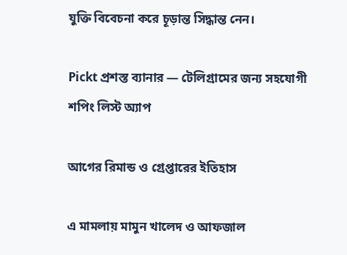যুক্তি বিবেচনা করে চূড়ান্ত সিদ্ধান্ত নেন।

Pickt প্রশস্ত ব্যানার — টেলিগ্রামের জন্য সহযোগী শপিং লিস্ট অ্যাপ

আগের রিমান্ড ও গ্রেপ্তারের ইতিহাস

এ মামলায় মামুন খালেদ ও আফজাল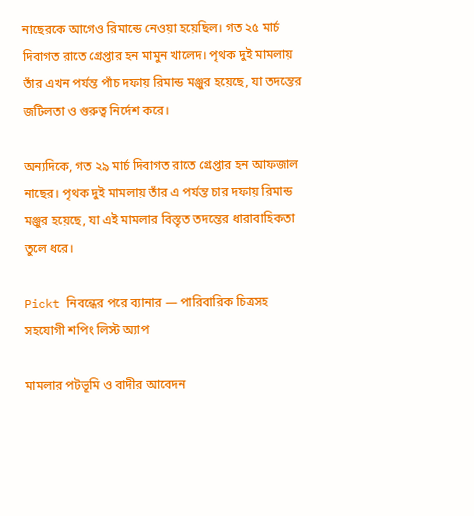নাছেরকে আগেও রিমান্ডে নেওয়া হয়েছিল। গত ২৫ মার্চ দিবাগত রাতে গ্রেপ্তার হন মামুন খালেদ। পৃথক দুই মামলায় তাঁর এখন পর্যন্ত পাঁচ দফায় রিমান্ড মঞ্জুর হয়েছে, যা তদন্তের জটিলতা ও গুরুত্ব নির্দেশ করে।

অন্যদিকে, গত ২৯ মার্চ দিবাগত রাতে গ্রেপ্তার হন আফজাল নাছের। পৃথক দুই মামলায় তাঁর এ পর্যন্ত চার দফায় রিমান্ড মঞ্জুর হয়েছে, যা এই মামলার বিস্তৃত তদন্তের ধারাবাহিকতা তুলে ধরে।

Pickt নিবন্ধের পরে ব্যানার — পারিবারিক চিত্রসহ সহযোগী শপিং লিস্ট অ্যাপ

মামলার পটভূমি ও বাদীর আবেদন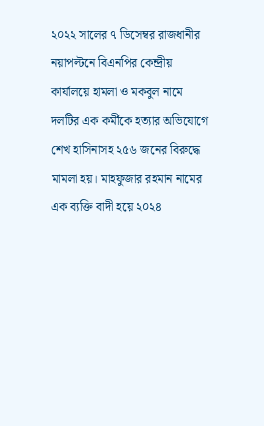২০২২ সালের ৭ ডিসেম্বর রাজধানীর নয়াপল্টনে বিএনপির কেন্দ্রীয় কার্যালয়ে হামলা ও মকবুল নামে দলটির এক কর্মীকে হত্যার অভিযোগে শেখ হাসিনাসহ ২৫৬ জনের বিরুদ্ধে মামলা হয়। মাহফুজার রহমান নামের এক ব্যক্তি বাদী হয়ে ২০২৪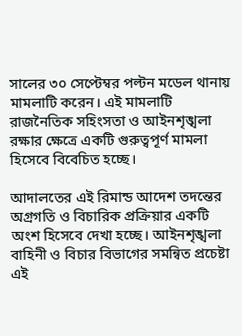সালের ৩০ সেপ্টেম্বর পল্টন মডেল থানায় মামলাটি করেন। এই মামলাটি রাজনৈতিক সহিংসতা ও আইনশৃঙ্খলা রক্ষার ক্ষেত্রে একটি গুরুত্বপূর্ণ মামলা হিসেবে বিবেচিত হচ্ছে।

আদালতের এই রিমান্ড আদেশ তদন্তের অগ্রগতি ও বিচারিক প্রক্রিয়ার একটি অংশ হিসেবে দেখা হচ্ছে। আইনশৃঙ্খলা বাহিনী ও বিচার বিভাগের সমন্বিত প্রচেষ্টা এই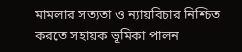মামলার সত্যতা ও ন্যায়বিচার নিশ্চিত করতে সহায়ক ভূমিকা পালন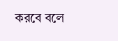করবে বলে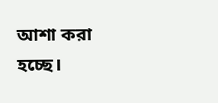আশা করা হচ্ছে।